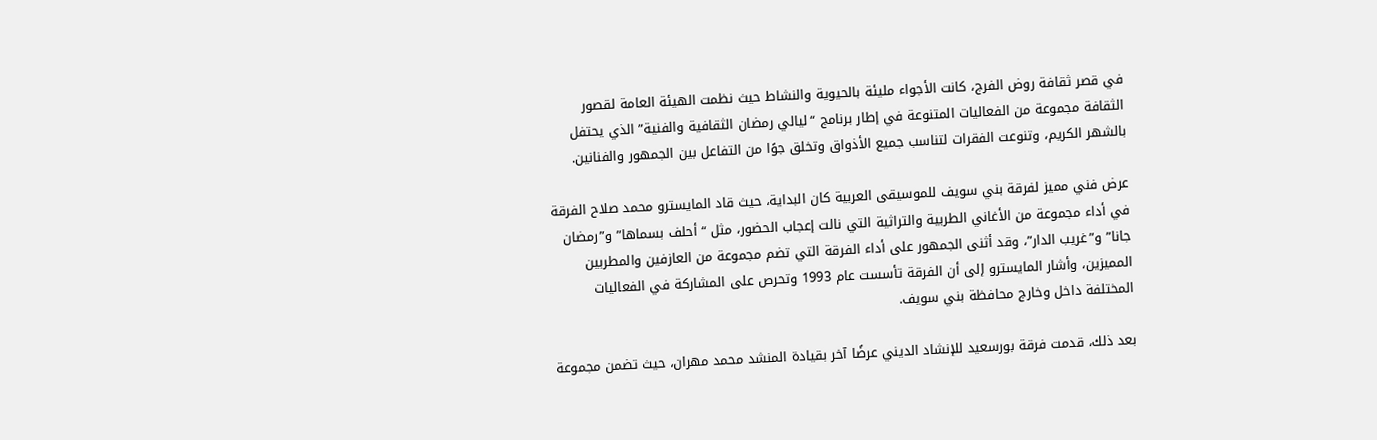في قصر ثقافة روض الفرج، كانت الأجواء مليئة بالحيوية والنشاط حيث نظمت الهيئة العامة لقصور الثقافة مجموعة من الفعاليات المتنوعة في إطار برنامج “ليالي رمضان الثقافية والفنية” الذي يحتفل بالشهر الكريم، وتنوعت الفقرات لتناسب جميع الأذواق وتخلق جوًا من التفاعل بين الجمهور والفنانين.

عرض فني مميز لفرقة بني سويف للموسيقى العربية كان البداية، حيث قاد المايسترو محمد صلاح الفرقة في أداء مجموعة من الأغاني الطربية والتراثية التي نالت إعجاب الحضور، مثل “أحلف بسماها” و”رمضان جانا” و”غريب الدار”، وقد أثنى الجمهور على أداء الفرقة التي تضم مجموعة من العازفين والمطربين المميزين، وأشار المايسترو إلى أن الفرقة تأسست عام 1993 وتحرص على المشاركة في الفعاليات المختلفة داخل وخارج محافظة بني سويف.

بعد ذلك، قدمت فرقة بورسعيد للإنشاد الديني عرضًا آخر بقيادة المنشد محمد مهران، حيث تضمن مجموعة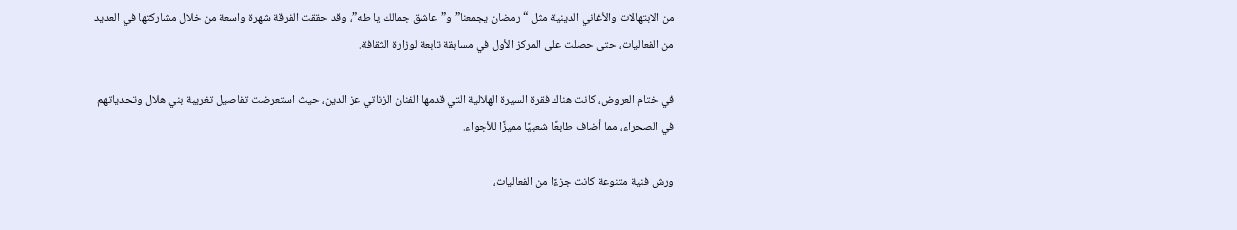من الابتهالات والأغاني الدينية مثل “رمضان يجمعنا” و”عاشق جمالك يا طه”، وقد حققت الفرقة شهرة واسعة من خلال مشاركتها في العديد من الفعاليات، حتى حصلت على المركز الأول في مسابقة تابعة لوزارة الثقافة.

في ختام العروض، كانت هناك فقرة السيرة الهلالية التي قدمها الفنان الزناتي عز الدين، حيث استعرضت تفاصيل تغريبة بني هلال وتحدياتهم في الصحراء، مما أضاف طابعًا شعبيًا مميزًا للأجواء.

ورش فنية متنوعة كانت جزءًا من الفعاليات،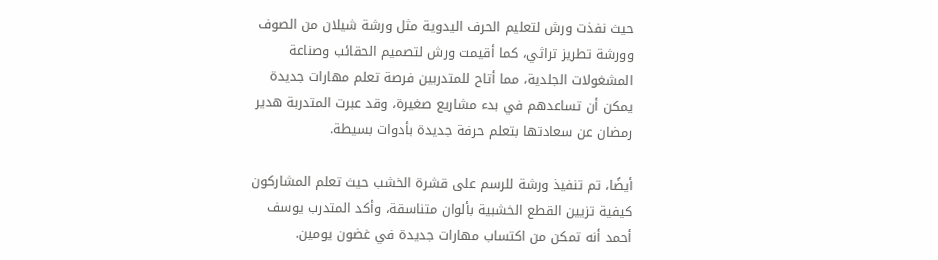حيث نفذت ورش لتعليم الحرف اليدوية مثل ورشة شيلان من الصوف وورشة تطريز تراثي، كما أقيمت ورش لتصميم الحقائب وصناعة المشغولات الجلدية، مما أتاح للمتدربين فرصة تعلم مهارات جديدة يمكن أن تساعدهم في بدء مشاريع صغيرة، وقد عبرت المتدربة هدير رمضان عن سعادتها بتعلم حرفة جديدة بأدوات بسيطة.

أيضًا، تم تنفيذ ورشة للرسم على قشرة الخشب حيث تعلم المشاركون كيفية تزيين القطع الخشبية بألوان متناسقة، وأكد المتدرب يوسف أحمد أنه تمكن من اكتساب مهارات جديدة في غضون يومين.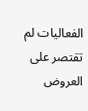الفعاليات لم تقتصر على العروض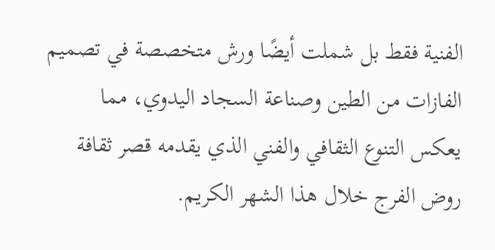الفنية فقط بل شملت أيضًا ورش متخصصة في تصميم الفازات من الطين وصناعة السجاد اليدوي، مما يعكس التنوع الثقافي والفني الذي يقدمه قصر ثقافة روض الفرج خلال هذا الشهر الكريم.